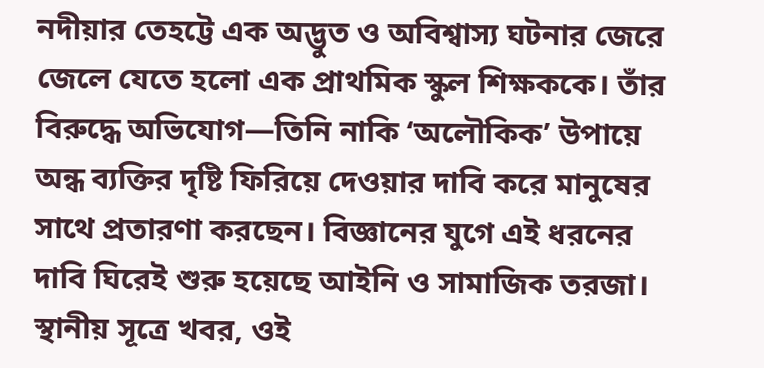নদীয়ার তেহট্টে এক অদ্ভুত ও অবিশ্বাস্য ঘটনার জেরে জেলে যেতে হলো এক প্রাথমিক স্কুল শিক্ষককে। তাঁর বিরুদ্ধে অভিযোগ—তিনি নাকি ‘অলৌকিক’ উপায়ে অন্ধ ব্যক্তির দৃষ্টি ফিরিয়ে দেওয়ার দাবি করে মানুষের সাথে প্রতারণা করছেন। বিজ্ঞানের যুগে এই ধরনের দাবি ঘিরেই শুরু হয়েছে আইনি ও সামাজিক তরজা।
স্থানীয় সূত্রে খবর, ওই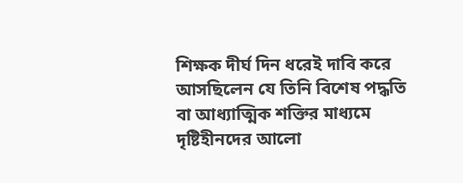শিক্ষক দীর্ঘ দিন ধরেই দাবি করে আসছিলেন যে তিনি বিশেষ পদ্ধতি বা আধ্যাত্মিক শক্তির মাধ্যমে দৃষ্টিহীনদের আলো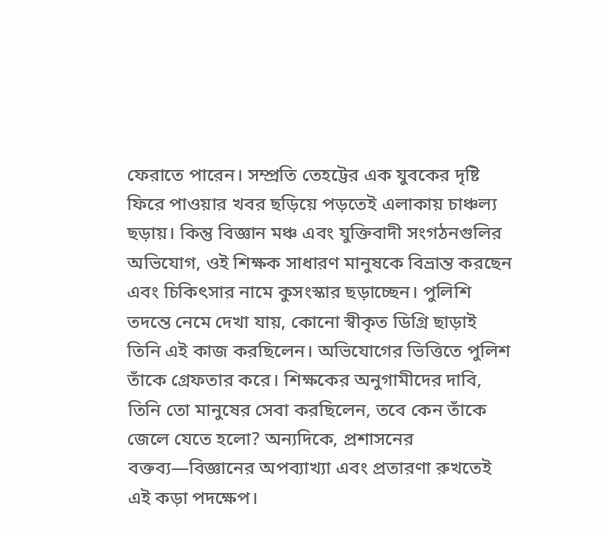ফেরাতে পারেন। সম্প্রতি তেহট্টের এক যুবকের দৃষ্টি ফিরে পাওয়ার খবর ছড়িয়ে পড়তেই এলাকায় চাঞ্চল্য ছড়ায়। কিন্তু বিজ্ঞান মঞ্চ এবং যুক্তিবাদী সংগঠনগুলির অভিযোগ, ওই শিক্ষক সাধারণ মানুষকে বিভ্রান্ত করছেন এবং চিকিৎসার নামে কুসংস্কার ছড়াচ্ছেন। পুলিশি তদন্তে নেমে দেখা যায়, কোনো স্বীকৃত ডিগ্রি ছাড়াই তিনি এই কাজ করছিলেন। অভিযোগের ভিত্তিতে পুলিশ তাঁকে গ্রেফতার করে। শিক্ষকের অনুগামীদের দাবি, তিনি তো মানুষের সেবা করছিলেন, তবে কেন তাঁকে জেলে যেতে হলো? অন্যদিকে, প্রশাসনের বক্তব্য—বিজ্ঞানের অপব্যাখ্যা এবং প্রতারণা রুখতেই এই কড়া পদক্ষেপ।